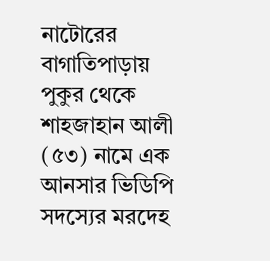নাটোরের বাগাতিপাড়ায় পুকুর থেকে শাহজাহান আলী (৫৩) নামে এক আনসার ভিডিপি সদস্যের মরদেহ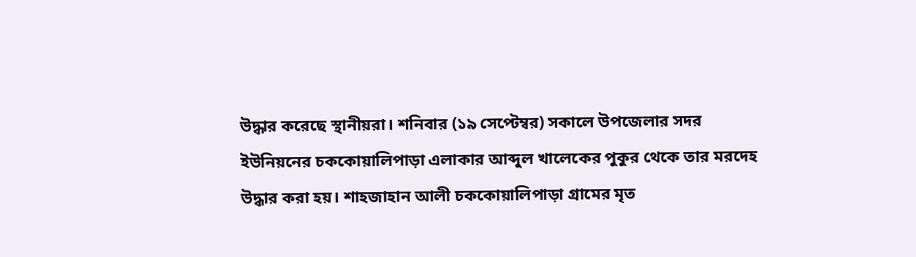উদ্ধার করেছে স্থানীয়রা। শনিবার (১৯ সেপ্টেম্বর) সকালে উপজেলার সদর ইউনিয়নের চককোয়ালিপাড়া এলাকার আব্দুল খালেকের পুকুর থেকে তার মরদেহ উদ্ধার করা হয়। শাহজাহান আলী চককোয়ালিপাড়া গ্রামের মৃত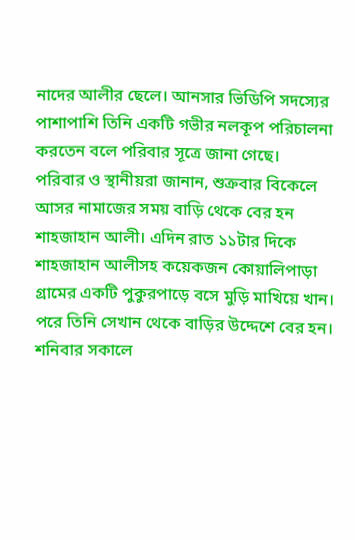নাদের আলীর ছেলে। আনসার ভিডিপি সদস্যের পাশাপাশি তিনি একটি গভীর নলকূপ পরিচালনা করতেন বলে পরিবার সূত্রে জানা গেছে।
পরিবার ও স্থানীয়রা জানান, শুক্রবার বিকেলে আসর নামাজের সময় বাড়ি থেকে বের হন শাহজাহান আলী। এদিন রাত ১১টার দিকে শাহজাহান আলীসহ কয়েকজন কোয়ালিপাড়া গ্রামের একটি পুকুরপাড়ে বসে মুড়ি মাখিয়ে খান। পরে তিনি সেখান থেকে বাড়ির উদ্দেশে বের হন। শনিবার সকালে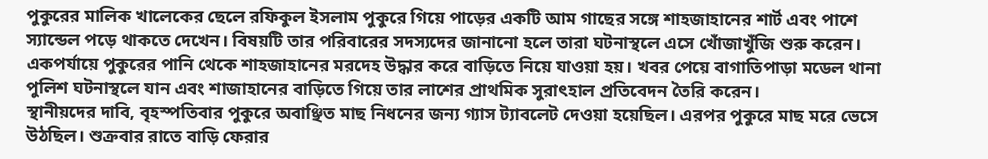পুকুরের মালিক খালেকের ছেলে রফিকুল ইসলাম পুকুরে গিয়ে পাড়ের একটি আম গাছের সঙ্গে শাহজাহানের শার্ট এবং পাশে স্যান্ডেল পড়ে থাকতে দেখেন। বিষয়টি তার পরিবারের সদস্যদের জানানো হলে তারা ঘটনাস্থলে এসে খোঁজাখুঁজি শুরু করেন। একপর্যায়ে পুকুরের পানি থেকে শাহজাহানের মরদেহ উদ্ধার করে বাড়িতে নিয়ে যাওয়া হয়। খবর পেয়ে বাগাতিপাড়া মডেল থানা পুলিশ ঘটনাস্থলে যান এবং শাজাহানের বাড়িতে গিয়ে তার লাশের প্রাথমিক সুরাৎহাল প্রতিবেদন তৈরি করেন।
স্থানীয়দের দাবি, বৃহস্পতিবার পুকুরে অবাঞ্ছিত মাছ নিধনের জন্য গ্যাস ট্যাবলেট দেওয়া হয়েছিল। এরপর পুকুরে মাছ মরে ভেসে উঠছিল। শুক্রবার রাতে বাড়ি ফেরার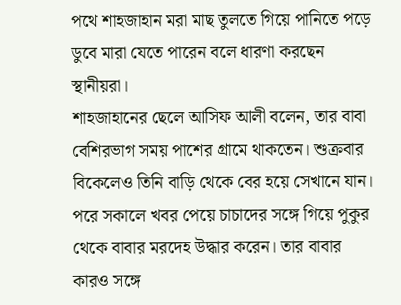পথে শাহজাহান মরা মাছ তুলতে গিয়ে পানিতে পড়ে ডুবে মারা যেতে পারেন বলে ধারণা করছেন স্থানীয়রা।
শাহজাহানের ছেলে আসিফ আলী বলেন, তার বাবা বেশিরভাগ সময় পাশের গ্রামে থাকতেন। শুক্রবার বিকেলেও তিনি বাড়ি থেকে বের হয়ে সেখানে যান। পরে সকালে খবর পেয়ে চাচাদের সঙ্গে গিয়ে পুকুর থেকে বাবার মরদেহ উদ্ধার করেন। তার বাবার কারও সঙ্গে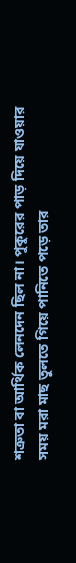শত্রুতা বা আর্থিক লেনদেন ছিল না। পুকুরের পাড় দিয়ে যাওয়ার সময় মরা মাছ তুলতে গিয়ে পানিতে পড়ে তার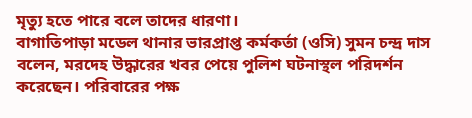মৃত্যু হতে পারে বলে তাদের ধারণা।
বাগাতিপাড়া মডেল থানার ভারপ্রাপ্ত কর্মকর্তা (ওসি) সুমন চন্দ্র দাস বলেন, মরদেহ উদ্ধারের খবর পেয়ে পুলিশ ঘটনাস্থল পরিদর্শন করেছেন। পরিবারের পক্ষ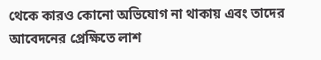থেকে কারও কোনো অভিযোগ না থাকায় এবং তাদের আবেদনের প্রেক্ষিতে লাশ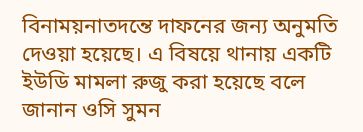বিনাময়নাতদন্তে দাফনের জন্য অনুমতি দেওয়া হয়েছে। এ বিষয়ে থানায় একটি ইউডি মামলা রুজু করা হয়েছে বলে জানান ওসি সুমন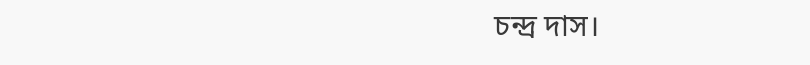চন্দ্র দাস।